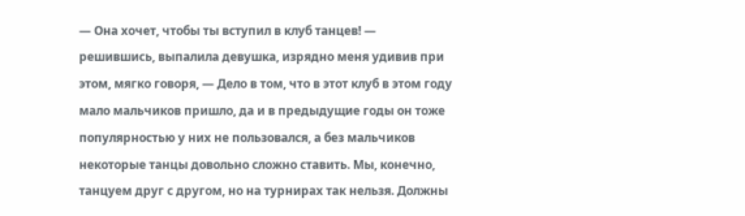— Она хочет, чтобы ты вступил в клуб танцев! — решившись, выпалила девушка, изрядно меня удивив при этом, мягко говоря, — Дело в том, что в этот клуб в этом году мало мальчиков пришло, да и в предыдущие годы он тоже популярностью у них не пользовался, а без мальчиков некоторые танцы довольно сложно ставить. Мы, конечно, танцуем друг с другом, но на турнирах так нельзя. Должны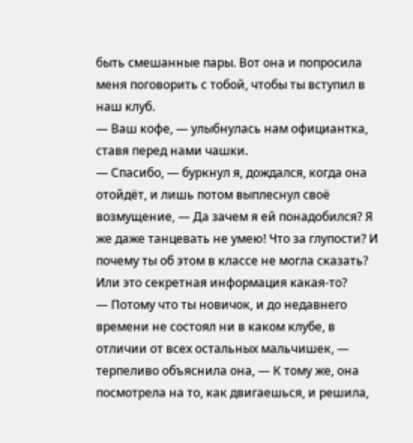быть смешанные пары. Вот она и попросила меня поговорить с тобой, чтобы ты вступил в наш клуб.
— Ваш кофе, — улыбнулась нам официантка, ставя перед нами чашки.
— Спасибо, — буркнул я, дождался, когда она отойдёт, и лишь потом выплеснул своё возмущение, — Да зачем я ей понадобился? Я же даже танцевать не умею! Что за глупости? И почему ты об этом в классе не могла сказать? Или это секретная информация какая-то?
— Потому что ты новичок, и до недавнего времени не состоял ни в каком клубе, в отличии от всех остальных мальчишек, — терпеливо объяснила она, — К тому же, она посмотрела на то, как двигаешься, и решила,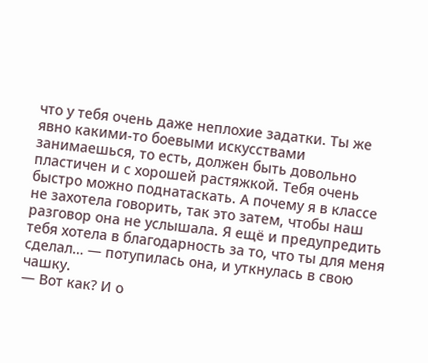что у тебя очень даже неплохие задатки. Ты же явно какими-то боевыми искусствами занимаешься, то есть, должен быть довольно пластичен и с хорошей растяжкой. Тебя очень быстро можно поднатаскать. А почему я в классе не захотела говорить, так это затем, чтобы наш разговор она не услышала. Я ещё и предупредить тебя хотела в благодарность за то, что ты для меня сделал… — потупилась она, и уткнулась в свою чашку.
— Вот как? И о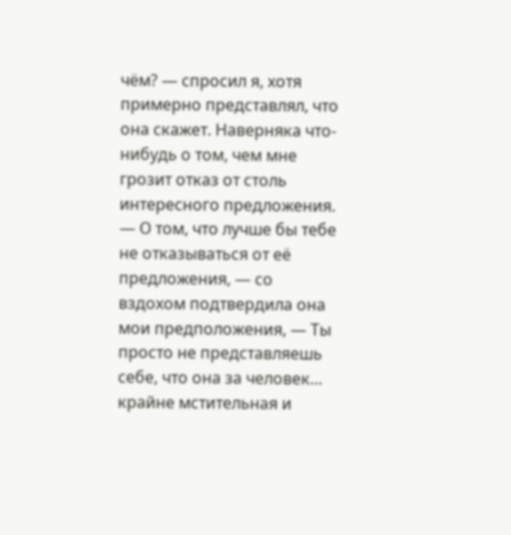чём? — спросил я, хотя примерно представлял, что она скажет. Наверняка что-нибудь о том, чем мне грозит отказ от столь интересного предложения.
— О том, что лучше бы тебе не отказываться от её предложения, — со вздохом подтвердила она мои предположения, — Ты просто не представляешь себе, что она за человек… крайне мстительная и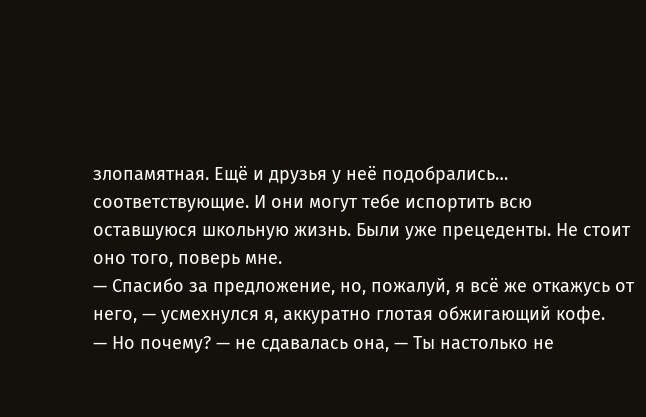злопамятная. Ещё и друзья у неё подобрались… соответствующие. И они могут тебе испортить всю оставшуюся школьную жизнь. Были уже прецеденты. Не стоит оно того, поверь мне.
— Спасибо за предложение, но, пожалуй, я всё же откажусь от него, — усмехнулся я, аккуратно глотая обжигающий кофе.
— Но почему? — не сдавалась она, — Ты настолько не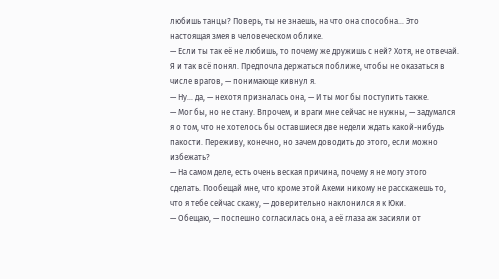любишь танцы? Поверь, ты не знаешь, на что она способна… Это настоящая змея в человеческом облике.
— Если ты так её не любишь, то почему же дружишь с ней? Хотя, не отвечай. Я и так всё понял. Предпочла держаться поближе, чтобы не оказаться в числе врагов, — понимающе кивнул я.
— Ну… да, — нехотя призналась она, — И ты мог бы поступить также.
— Мог бы, но не стану. Впрочем, и враги мне сейчас не нужны, — задумался я о том, что не хотелось бы оставшиеся две недели ждать какой-нибудь пакости. Переживу, конечно, но зачем доводить до этого, если можно избежать?
— На самом деле, есть очень веская причина, почему я не могу этого сделать. Пообещай мне, что кроме этой Акеми никому не расскажешь то, что я тебе сейчас скажу, — доверительно наклонился я к Юки.
— Обещаю, — поспешно согласилась она, а её глаза аж засияли от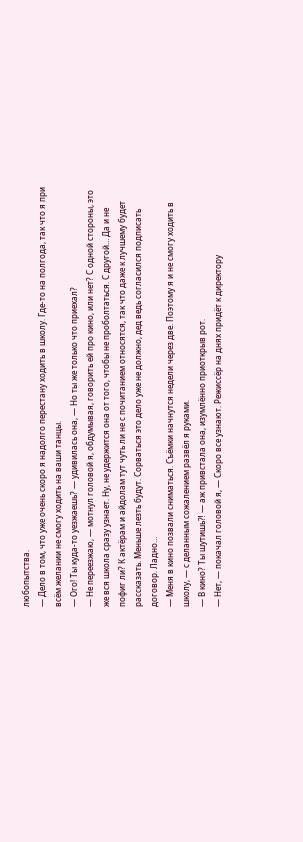любопытства.
— Дело в том, что уже очень скоро я надолго перестану ходить в школу. Где-то на полгода, так что я при всём желании не смогу ходить на ваши танцы.
— Ого! Ты куда-то уезжаешь? — удивилась она, — Но ты же только что приехал?
— Не переезжаю, — мотнул головой я, обдумывая, говорить ей про кино, или нет? С одной стороны, это же вся школа сразу узнает. Ну, не удержится она от того, чтобы не проболтаться. С другой… Да и не пофиг ли? К актёрам и айдолам тут чуть ли не с почитанием относятся, так что даже к лучшему будет рассказать. Меньше лезть будут. Сорваться это дело уже не должно, дед ведь согласился подписать договор. Ладно…
— Меня в кино позвали сниматься. Съёмки начнутся недели через две. Поэтому я и не смогу ходить в школу, — с деланным сожалением развёл я руками.
— В кино? Ты шутишь⁈ — аж привстала она, изумлённо приоткрыв рот.
— Нет, — покачал головой я, — Скоро все узнают. Режиссёр на днях придёт к директору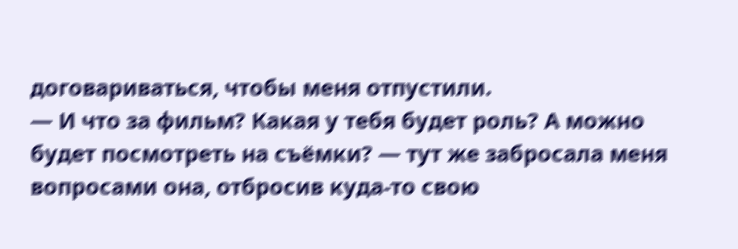договариваться, чтобы меня отпустили.
— И что за фильм? Какая у тебя будет роль? А можно будет посмотреть на съёмки? — тут же забросала меня вопросами она, отбросив куда-то свою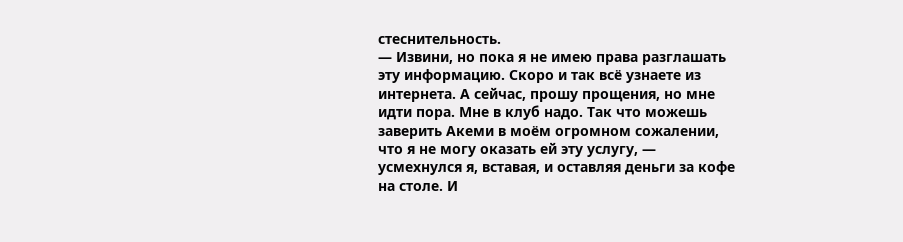стеснительность.
— Извини, но пока я не имею права разглашать эту информацию. Скоро и так всё узнаете из интернета. А сейчас, прошу прощения, но мне идти пора. Мне в клуб надо. Так что можешь заверить Акеми в моём огромном сожалении, что я не могу оказать ей эту услугу, — усмехнулся я, вставая, и оставляя деньги за кофе на столе. И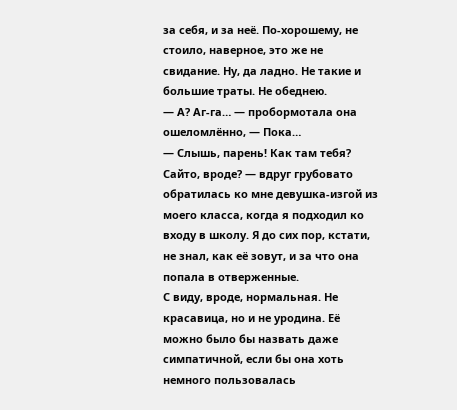за себя, и за неё. По-хорошему, не стоило, наверное, это же не свидание. Ну, да ладно. Не такие и большие траты. Не обеднею.
— А? Аг-га… — пробормотала она ошеломлённо, — Пока…
— Слышь, парень! Как там тебя? Сайто, вроде? — вдруг грубовато обратилась ко мне девушка-изгой из моего класса, когда я подходил ко входу в школу. Я до сих пор, кстати, не знал, как её зовут, и за что она попала в отверженные.
С виду, вроде, нормальная. Не красавица, но и не уродина. Её можно было бы назвать даже симпатичной, если бы она хоть немного пользовалась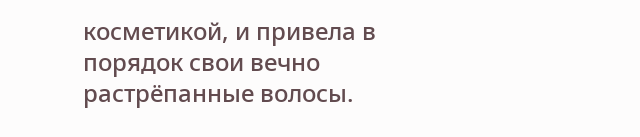косметикой, и привела в порядок свои вечно растрёпанные волосы.